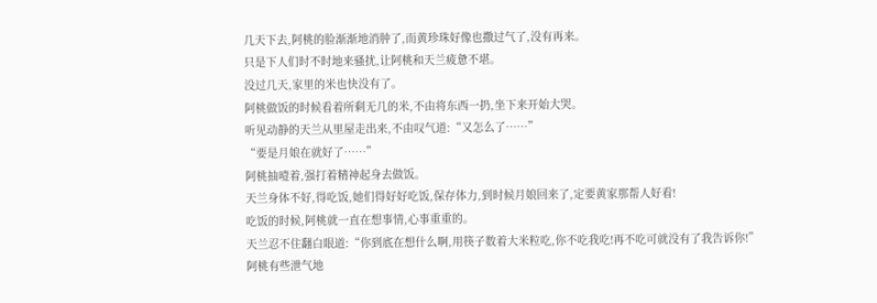几天下去,阿桃的脸渐渐地消肿了,而黄珍珠好像也撒过气了,没有再来。
只是下人们时不时地来骚扰,让阿桃和天兰疲惫不堪。
没过几天,家里的米也快没有了。
阿桃做饭的时候看着所剩无几的米,不由将东西一扔,坐下来开始大哭。
听见动静的天兰从里屋走出来,不由叹气道:“又怎么了……”
“要是月娘在就好了……”
阿桃抽噎着,强打着精神起身去做饭。
天兰身体不好,得吃饭,她们得好好吃饭,保存体力,到时候月娘回来了,定要黄家那帮人好看!
吃饭的时候,阿桃就一直在想事情,心事重重的。
天兰忍不住翻白眼道:“你到底在想什么啊,用筷子数着大米粒吃,你不吃我吃!再不吃可就没有了我告诉你!”
阿桃有些泄气地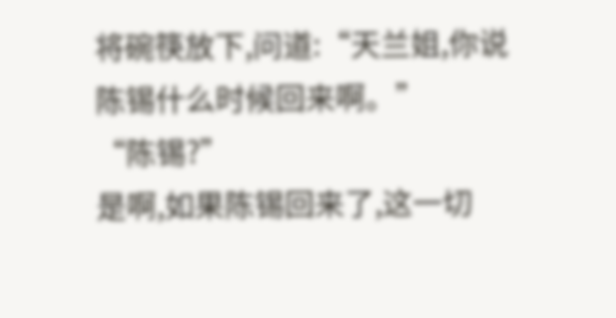将碗筷放下,问道:“天兰姐,你说陈锡什么时候回来啊。”
“陈锡?”
是啊,如果陈锡回来了,这一切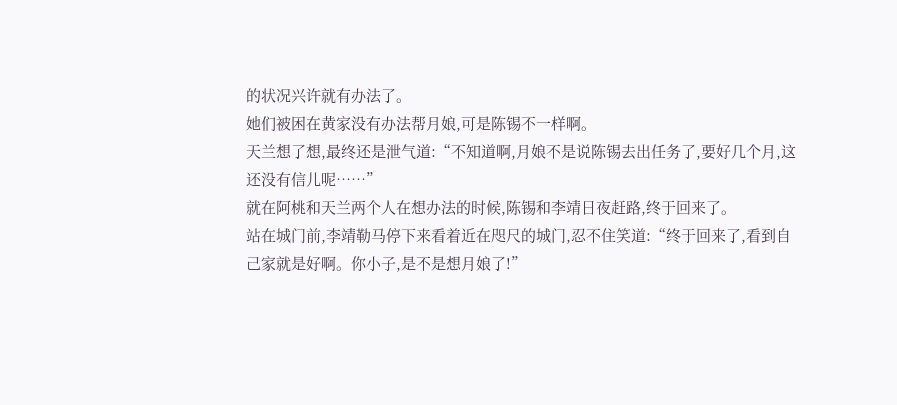的状况兴许就有办法了。
她们被困在黄家没有办法帮月娘,可是陈锡不一样啊。
天兰想了想,最终还是泄气道:“不知道啊,月娘不是说陈锡去出任务了,要好几个月,这还没有信儿呢……”
就在阿桃和天兰两个人在想办法的时候,陈锡和李靖日夜赶路,终于回来了。
站在城门前,李靖勒马停下来看着近在咫尺的城门,忍不住笑道:“终于回来了,看到自己家就是好啊。你小子,是不是想月娘了!”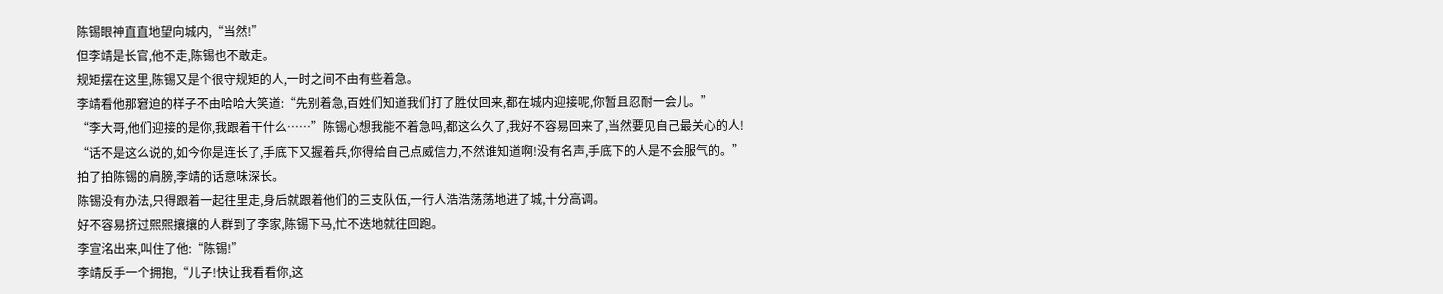陈锡眼神直直地望向城内,“当然!”
但李靖是长官,他不走,陈锡也不敢走。
规矩摆在这里,陈锡又是个很守规矩的人,一时之间不由有些着急。
李靖看他那窘迫的样子不由哈哈大笑道:“先别着急,百姓们知道我们打了胜仗回来,都在城内迎接呢,你暂且忍耐一会儿。”
“李大哥,他们迎接的是你,我跟着干什么……”陈锡心想我能不着急吗,都这么久了,我好不容易回来了,当然要见自己最关心的人!
“话不是这么说的,如今你是连长了,手底下又握着兵,你得给自己点威信力,不然谁知道啊!没有名声,手底下的人是不会服气的。”
拍了拍陈锡的肩膀,李靖的话意味深长。
陈锡没有办法,只得跟着一起往里走,身后就跟着他们的三支队伍,一行人浩浩荡荡地进了城,十分高调。
好不容易挤过熙熙攘攘的人群到了李家,陈锡下马,忙不迭地就往回跑。
李宣洺出来,叫住了他:“陈锡!”
李靖反手一个拥抱,“儿子!快让我看看你,这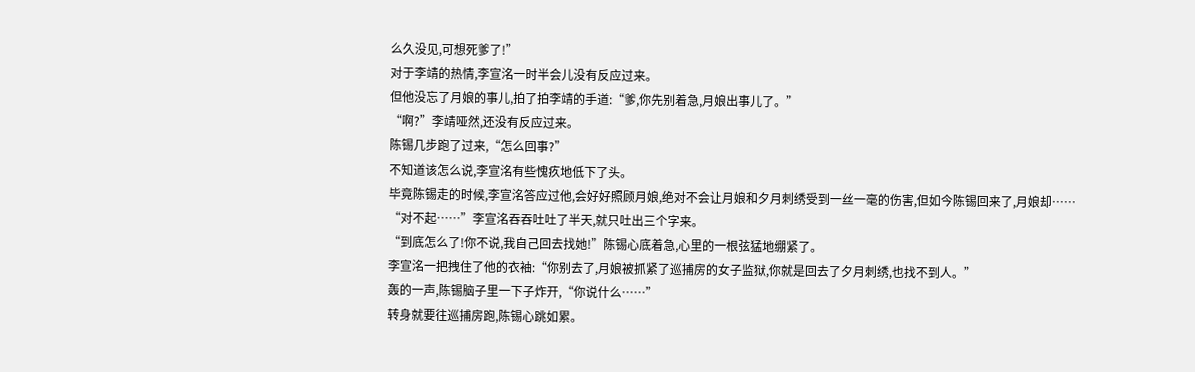么久没见,可想死爹了!”
对于李靖的热情,李宣洺一时半会儿没有反应过来。
但他没忘了月娘的事儿,拍了拍李靖的手道:“爹,你先别着急,月娘出事儿了。”
“啊?”李靖哑然,还没有反应过来。
陈锡几步跑了过来,“怎么回事?”
不知道该怎么说,李宣洺有些愧疚地低下了头。
毕竟陈锡走的时候,李宣洺答应过他,会好好照顾月娘,绝对不会让月娘和夕月刺绣受到一丝一毫的伤害,但如今陈锡回来了,月娘却……
“对不起……”李宣洺吞吞吐吐了半天,就只吐出三个字来。
“到底怎么了!你不说,我自己回去找她!”陈锡心底着急,心里的一根弦猛地绷紧了。
李宣洺一把拽住了他的衣袖:“你别去了,月娘被抓紧了巡捕房的女子监狱,你就是回去了夕月刺绣,也找不到人。”
轰的一声,陈锡脑子里一下子炸开,“你说什么……”
转身就要往巡捕房跑,陈锡心跳如累。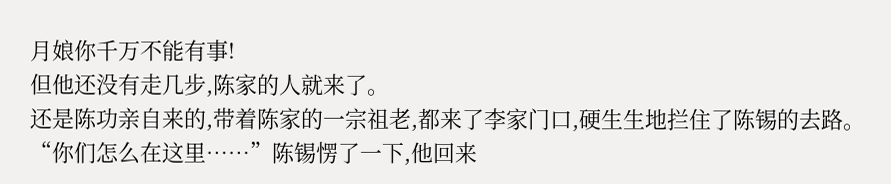月娘你千万不能有事!
但他还没有走几步,陈家的人就来了。
还是陈功亲自来的,带着陈家的一宗祖老,都来了李家门口,硬生生地拦住了陈锡的去路。
“你们怎么在这里……”陈锡愣了一下,他回来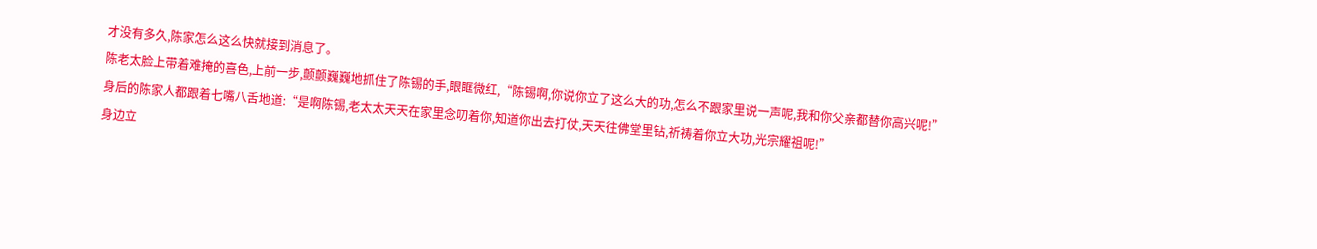才没有多久,陈家怎么这么快就接到消息了。
陈老太脸上带着难掩的喜色,上前一步,颤颤巍巍地抓住了陈锡的手,眼眶微红,“陈锡啊,你说你立了这么大的功,怎么不跟家里说一声呢,我和你父亲都替你高兴呢!”
身后的陈家人都跟着七嘴八舌地道:“是啊陈锡,老太太天天在家里念叨着你,知道你出去打仗,天天往佛堂里钻,祈祷着你立大功,光宗耀祖呢!”
身边立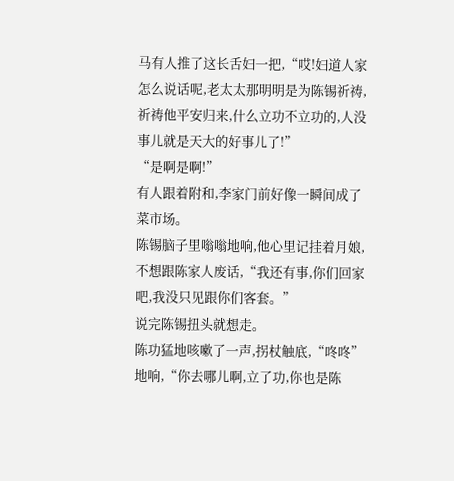马有人推了这长舌妇一把,“哎!妇道人家怎么说话呢,老太太那明明是为陈锡祈祷,祈祷他平安归来,什么立功不立功的,人没事儿就是天大的好事儿了!”
“是啊是啊!”
有人跟着附和,李家门前好像一瞬间成了菜市场。
陈锡脑子里嗡嗡地响,他心里记挂着月娘,不想跟陈家人废话,“我还有事,你们回家吧,我没只见跟你们客套。”
说完陈锡扭头就想走。
陈功猛地咳嗽了一声,拐杖触底,“咚咚”地响,“你去哪儿啊,立了功,你也是陈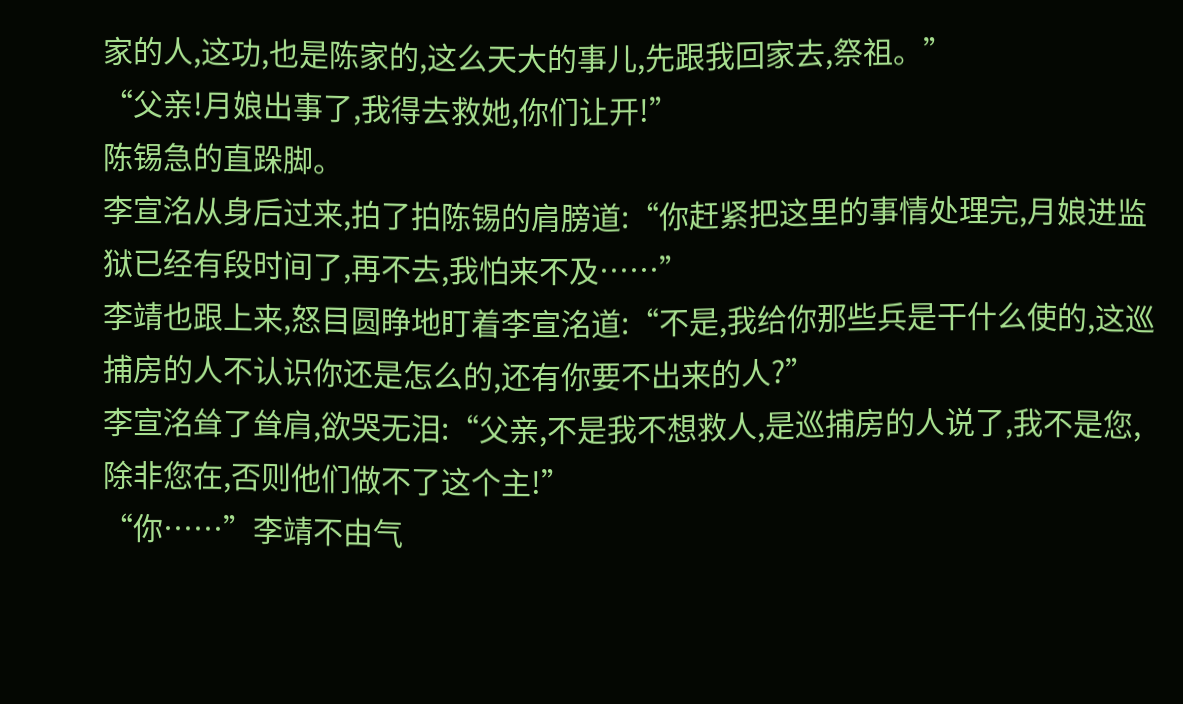家的人,这功,也是陈家的,这么天大的事儿,先跟我回家去,祭祖。”
“父亲!月娘出事了,我得去救她,你们让开!”
陈锡急的直跺脚。
李宣洺从身后过来,拍了拍陈锡的肩膀道:“你赶紧把这里的事情处理完,月娘进监狱已经有段时间了,再不去,我怕来不及……”
李靖也跟上来,怒目圆睁地盯着李宣洺道:“不是,我给你那些兵是干什么使的,这巡捕房的人不认识你还是怎么的,还有你要不出来的人?”
李宣洺耸了耸肩,欲哭无泪:“父亲,不是我不想救人,是巡捕房的人说了,我不是您,除非您在,否则他们做不了这个主!”
“你……”李靖不由气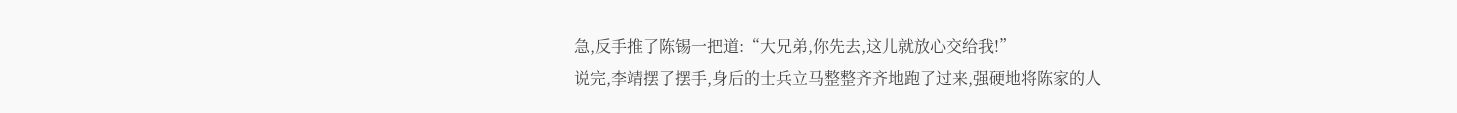急,反手推了陈锡一把道:“大兄弟,你先去,这儿就放心交给我!”
说完,李靖摆了摆手,身后的士兵立马整整齐齐地跑了过来,强硬地将陈家的人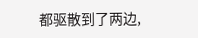都驱散到了两边,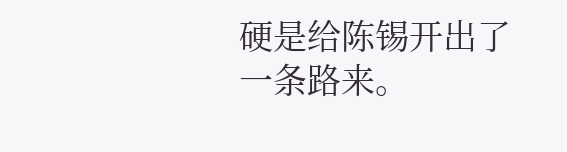硬是给陈锡开出了一条路来。